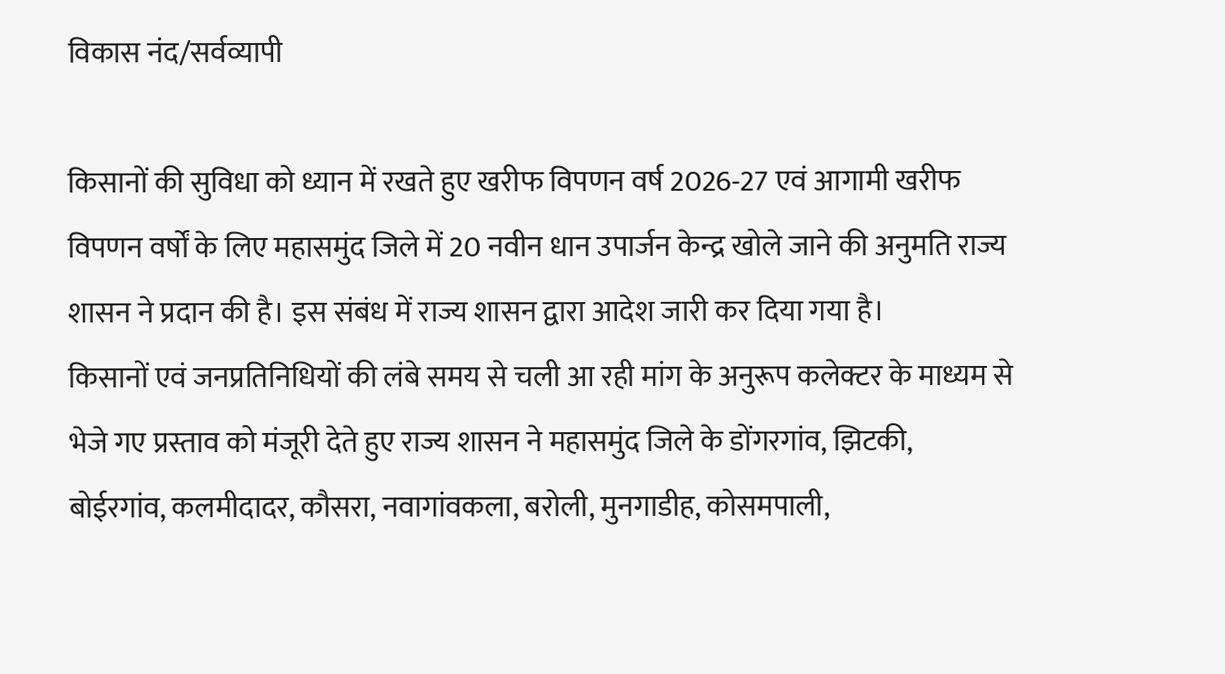विकास नंद/सर्वव्यापी

किसानों की सुविधा को ध्यान में रखते हुए खरीफ विपणन वर्ष 2026-27 एवं आगामी खरीफ विपणन वर्षों के लिए महासमुंद जिले में 20 नवीन धान उपार्जन केन्द्र खोले जाने की अनुमति राज्य शासन ने प्रदान की है। इस संबंध में राज्य शासन द्वारा आदेश जारी कर दिया गया है।
किसानों एवं जनप्रतिनिधियों की लंबे समय से चली आ रही मांग के अनुरूप कलेक्टर के माध्यम से भेजे गए प्रस्ताव को मंजूरी देते हुए राज्य शासन ने महासमुंद जिले के डोंगरगांव, झिटकी, बोईरगांव, कलमीदादर, कौसरा, नवागांवकला, बरोली, मुनगाडीह, कोसमपाली,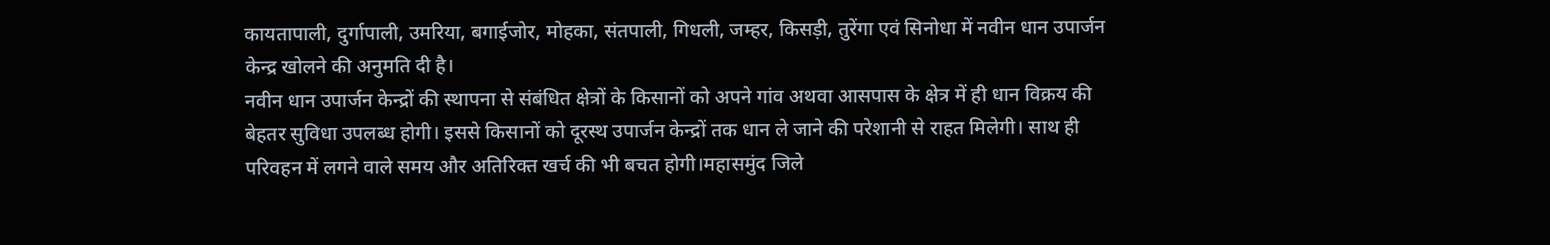कायतापाली, दुर्गापाली, उमरिया, बगाईजोर, मोहका, संतपाली, गिधली, जम्हर, किसड़ी, तुरेंगा एवं सिनोधा में नवीन धान उपार्जन केन्द्र खोलने की अनुमति दी है।
नवीन धान उपार्जन केन्द्रों की स्थापना से संबंधित क्षेत्रों के किसानों को अपने गांव अथवा आसपास के क्षेत्र में ही धान विक्रय की बेहतर सुविधा उपलब्ध होगी। इससे किसानों को दूरस्थ उपार्जन केन्द्रों तक धान ले जाने की परेशानी से राहत मिलेगी। साथ ही परिवहन में लगने वाले समय और अतिरिक्त खर्च की भी बचत होगी।महासमुंद जिले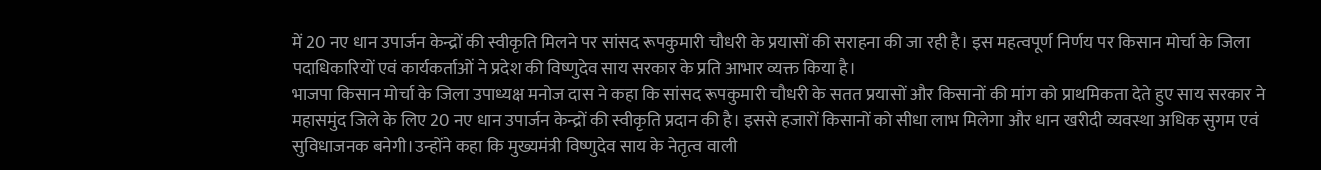में 20 नए धान उपार्जन केन्द्रों की स्वीकृति मिलने पर सांसद रूपकुमारी चौधरी के प्रयासों की सराहना की जा रही है। इस महत्वपूर्ण निर्णय पर किसान मोर्चा के जिला पदाधिकारियों एवं कार्यकर्ताओं ने प्रदेश की विष्णुदेव साय सरकार के प्रति आभार व्यक्त किया है।
भाजपा किसान मोर्चा के जिला उपाध्यक्ष मनोज दास ने कहा कि सांसद रूपकुमारी चौधरी के सतत प्रयासों और किसानों की मांग को प्राथमिकता देते हुए साय सरकार ने महासमुंद जिले के लिए 20 नए धान उपार्जन केन्द्रों की स्वीकृति प्रदान की है। इससे हजारों किसानों को सीधा लाभ मिलेगा और धान खरीदी व्यवस्था अधिक सुगम एवं सुविधाजनक बनेगी।उन्होंने कहा कि मुख्यमंत्री विष्णुदेव साय के नेतृत्व वाली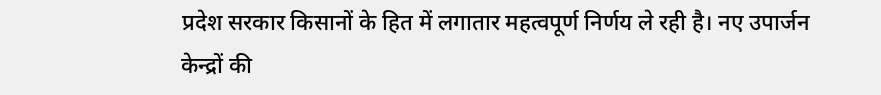प्रदेश सरकार किसानों के हित में लगातार महत्वपूर्ण निर्णय ले रही है। नए उपार्जन केन्द्रों की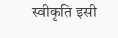स्वीकृति इसी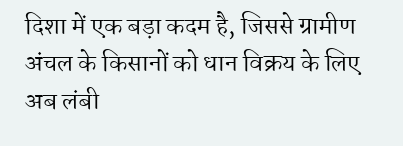दिशा में एक बड़ा कदम है, जिससे ग्रामीण अंचल के किसानों को धान विक्रय के लिए अब लंबी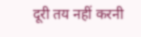दूरी तय नहीं करनी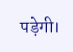पड़ेगी।